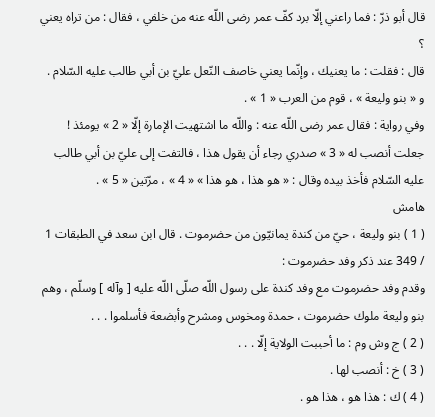قال أبو ذرّ : فما راعني إلّا برد كفّ عمر رضى اللّه عنه من خلفي ، فقال : من تراه يعني ؟
قال : فقلت : ما يعنيك ، وإنّما يعني خاصف النّعل عليّ بن أبي طالب عليه السّلام .
و « بنو وليعة » ، قوم من العرب « 1 » .
وفي رواية : فقال عمر رضى اللّه عنه : واللّه ما اشتهيت الإمارة إلّا « 2 » يومئذ ! جعلت أنصب له « 3 » صدري رجاء أن يقول هذا ، فالتفت إلى عليّ بن أبي طالب عليه السّلام فأخذ بيده وقال : « هو هذا ، هو هذا » « 4 » ، مرّتين « 5 » .
هامش
( 1 ) بنو وليعة ، حيّ من كندة يمانيّون من حضرموت . قال ابن سعد في الطبقات 1 / 349 عند ذكر وفد حضرموت :
وقدم وفد حضرموت مع وفد كندة على رسول اللّه صلّى اللّه عليه [ وآله ] وسلّم ، وهم بنو وليعة ملوك حضرموت ، حمدة ومخوس ومشرح وأبضعة فأسلموا . . .
( 2 ) ج وش وم : ما أحببت الولاية إلّا . . .
( 3 ) خ : أنصب لها .
( 4 ) ك : هذا هو ، هذا هو .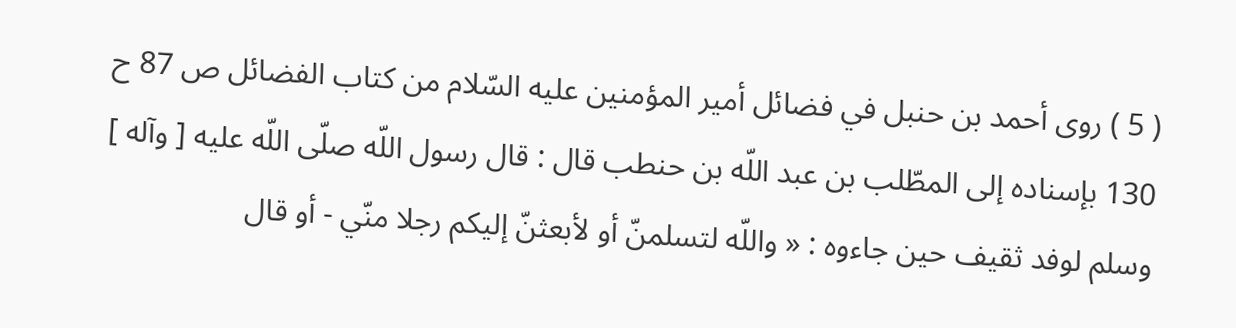( 5 ) روى أحمد بن حنبل في فضائل أمير المؤمنين عليه السّلام من كتاب الفضائل ص 87 ح 130 بإسناده إلى المطّلب بن عبد اللّه بن حنطب قال : قال رسول اللّه صلّى اللّه عليه [ وآله ] وسلم لوفد ثقيف حين جاءوه : « واللّه لتسلمنّ أو لأبعثنّ إليكم رجلا منّي - أو قال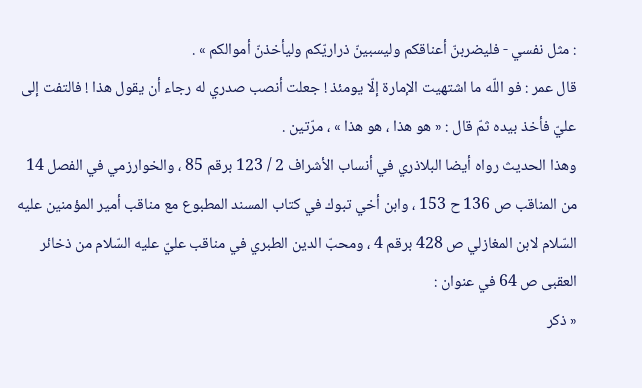: مثل نفسي - فليضربنّ أعناقكم وليسبينّ ذراريّكم وليأخذنّ أموالكم » .
قال عمر : فو اللّه ما اشتهيت الإمارة إلّا يومئذ ! جعلت أنصب صدري له رجاء أن يقول هذا ! فالتفت إلى عليّ فأخذ بيده ثمّ قال : « هو هذا ، هو هذا » ، مرّتين .
وهذا الحديث رواه أيضا البلاذري في أنساب الأشراف 2 / 123 برقم 85 ، والخوارزمي في الفصل 14 من المناقب ص 136 ح 153 ، وابن أخي تبوك في كتاب المسند المطبوع مع مناقب أمير المؤمنين عليه السّلام لابن المغازلي ص 428 برقم 4 ، ومحبّ الدين الطبري في مناقب عليّ عليه السّلام من ذخائر العقبى ص 64 في عنوان :
« ذكر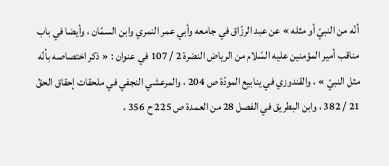أنّه من النبيّ أو مثله » عن عبد الرزّاق في جامعه وأبي عمر النمري وابن السمّان ، وأيضا في باب مناقب أمير المؤمنين عليه السّلام من الرياض النضرة 2 / 107 في عنوان : « ذكر اختصاصه بأنّه مثل النبيّ » ، والقندوزي في ينابيع المودّة ص 204 ، والمرعشي النجفي في ملحقات إحقاق الحقّ 21 / 382 ، وابن البطريق في الفصل 28 من العمدة ص 225 ح 356 ،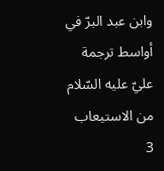وابن عبد البرّ في أواسط ترجمة عليّ عليه السّلام من الاستيعاب 3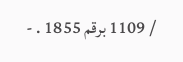/ 1109 برقم 1855 . -